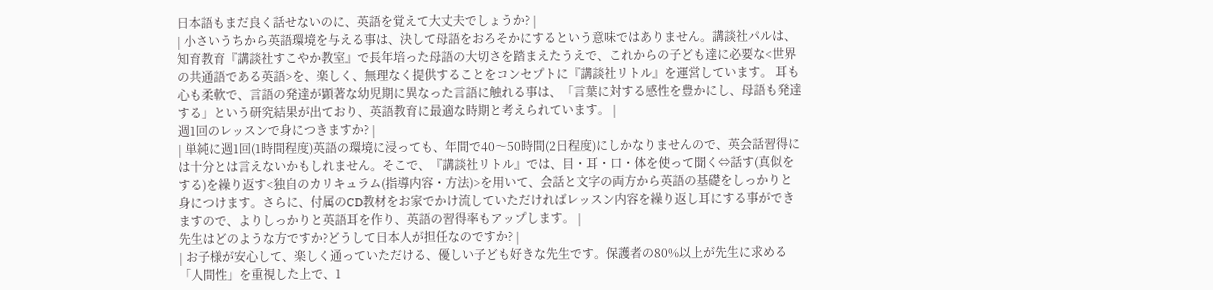日本語もまだ良く話せないのに、英語を覚えて大丈夫でしょうか? |
| 小さいうちから英語環境を与える事は、決して母語をおろそかにするという意味ではありません。講談社パルは、知育教育『講談社すこやか教室』で長年培った母語の大切さを踏まえたうえで、これからの子ども達に必要な<世界の共通語である英語>を、楽しく、無理なく提供することをコンセプトに『講談社リトル』を運営しています。 耳も心も柔軟で、言語の発達が顕著な幼児期に異なった言語に触れる事は、「言葉に対する感性を豊かにし、母語も発達する」という研究結果が出ており、英語教育に最適な時期と考えられています。 |
週1回のレッスンで身につきますか? |
| 単純に週1回(1時間程度)英語の環境に浸っても、年間で40〜50時間(2日程度)にしかなりませんので、英会話習得には十分とは言えないかもしれません。そこで、『講談社リトル』では、目・耳・口・体を使って聞く⇔話す(真似をする)を繰り返す<独自のカリキュラム(指導内容・方法)>を用いて、会話と文字の両方から英語の基礎をしっかりと身につけます。さらに、付属のCD教材をお家でかけ流していただければレッスン内容を繰り返し耳にする事ができますので、よりしっかりと英語耳を作り、英語の習得率もアップします。 |
先生はどのような方ですか?どうして日本人が担任なのですか? |
| お子様が安心して、楽しく通っていただける、優しい子ども好きな先生です。保護者の80%以上が先生に求める「人間性」を重視した上で、1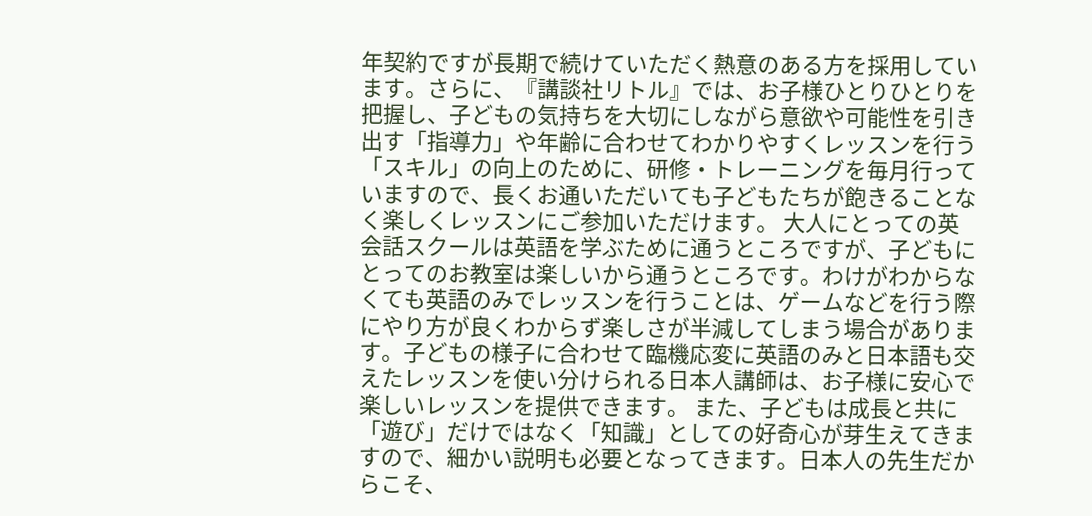年契約ですが長期で続けていただく熱意のある方を採用しています。さらに、『講談社リトル』では、お子様ひとりひとりを把握し、子どもの気持ちを大切にしながら意欲や可能性を引き出す「指導力」や年齢に合わせてわかりやすくレッスンを行う「スキル」の向上のために、研修・トレーニングを毎月行っていますので、長くお通いただいても子どもたちが飽きることなく楽しくレッスンにご参加いただけます。 大人にとっての英会話スクールは英語を学ぶために通うところですが、子どもにとってのお教室は楽しいから通うところです。わけがわからなくても英語のみでレッスンを行うことは、ゲームなどを行う際にやり方が良くわからず楽しさが半減してしまう場合があります。子どもの様子に合わせて臨機応変に英語のみと日本語も交えたレッスンを使い分けられる日本人講師は、お子様に安心で楽しいレッスンを提供できます。 また、子どもは成長と共に「遊び」だけではなく「知識」としての好奇心が芽生えてきますので、細かい説明も必要となってきます。日本人の先生だからこそ、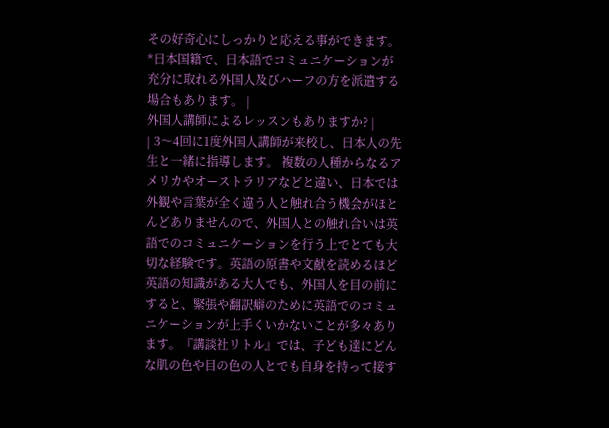その好奇心にしっかりと応える事ができます。 *日本国籍で、日本語でコミュニケーションが充分に取れる外国人及びハーフの方を派遣する場合もあります。 |
外国人講師によるレッスンもありますか? |
| 3〜4回に1度外国人講師が来校し、日本人の先生と一緒に指導します。 複数の人種からなるアメリカやオーストラリアなどと違い、日本では外観や言葉が全く違う人と触れ合う機会がほとんどありませんので、外国人との触れ合いは英語でのコミュニケーションを行う上でとても大切な経験です。英語の原書や文献を読めるほど英語の知識がある大人でも、外国人を目の前にすると、緊張や翻訳癖のために英語でのコミュニケーションが上手くいかないことが多々あります。『講談社リトル』では、子ども達にどんな肌の色や目の色の人とでも自身を持って接す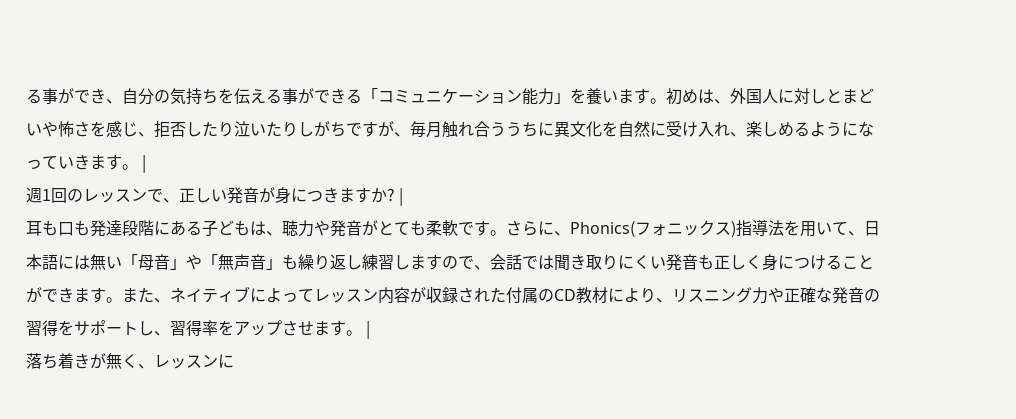る事ができ、自分の気持ちを伝える事ができる「コミュニケーション能力」を養います。初めは、外国人に対しとまどいや怖さを感じ、拒否したり泣いたりしがちですが、毎月触れ合ううちに異文化を自然に受け入れ、楽しめるようになっていきます。 |
週1回のレッスンで、正しい発音が身につきますか? |
耳も口も発達段階にある子どもは、聴力や発音がとても柔軟です。さらに、Phonics(フォニックス)指導法を用いて、日本語には無い「母音」や「無声音」も繰り返し練習しますので、会話では聞き取りにくい発音も正しく身につけることができます。また、ネイティブによってレッスン内容が収録された付属のCD教材により、リスニング力や正確な発音の習得をサポートし、習得率をアップさせます。 |
落ち着きが無く、レッスンに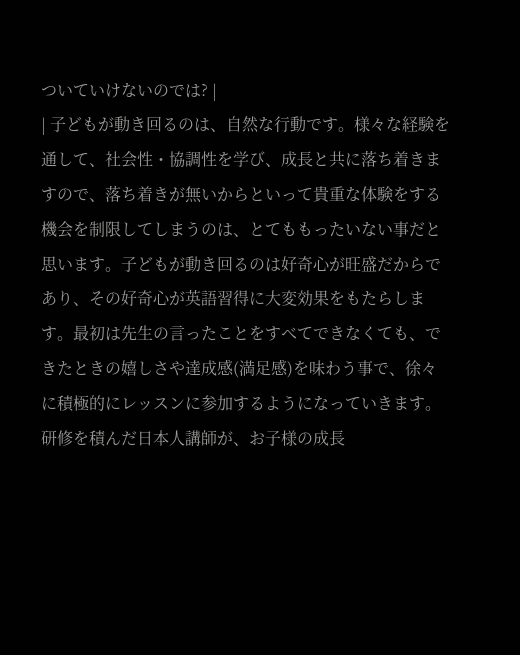ついていけないのでは? |
| 子どもが動き回るのは、自然な行動です。様々な経験を通して、社会性・協調性を学び、成長と共に落ち着きますので、落ち着きが無いからといって貴重な体験をする機会を制限してしまうのは、とてももったいない事だと思います。子どもが動き回るのは好奇心が旺盛だからであり、その好奇心が英語習得に大変効果をもたらします。最初は先生の言ったことをすべてできなくても、できたときの嬉しさや達成感(満足感)を味わう事で、徐々に積極的にレッスンに参加するようになっていきます。 研修を積んだ日本人講師が、お子様の成長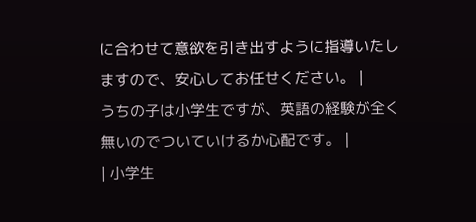に合わせて意欲を引き出すように指導いたしますので、安心してお任せください。 |
うちの子は小学生ですが、英語の経験が全く無いのでついていけるか心配です。 |
| 小学生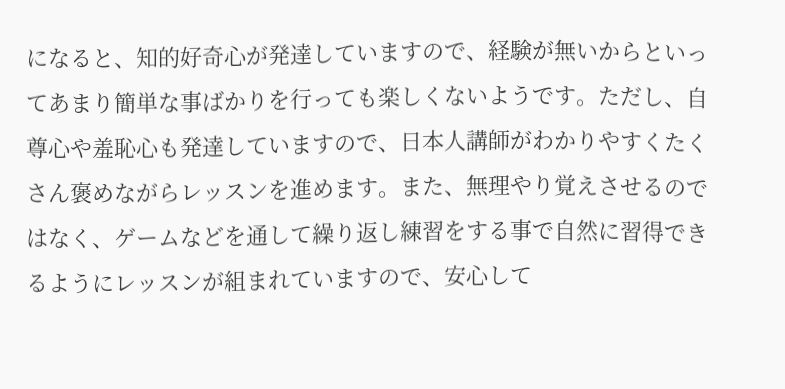になると、知的好奇心が発達していますので、経験が無いからといってあまり簡単な事ばかりを行っても楽しくないようです。ただし、自尊心や羞恥心も発達していますので、日本人講師がわかりやすくたくさん褒めながらレッスンを進めます。また、無理やり覚えさせるのではなく、ゲームなどを通して繰り返し練習をする事で自然に習得できるようにレッスンが組まれていますので、安心して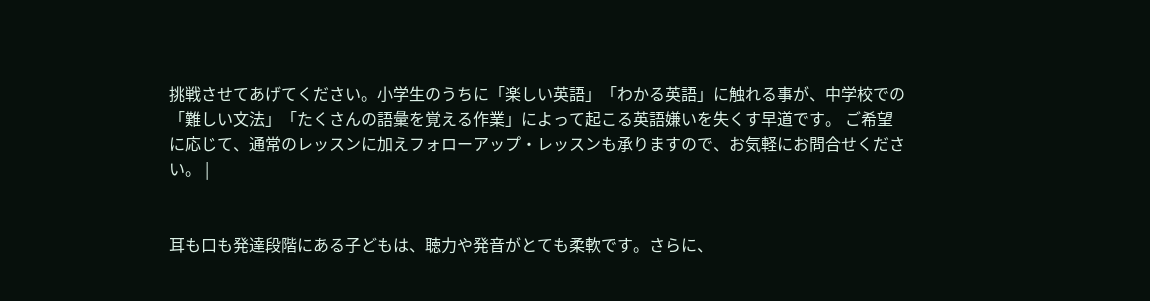挑戦させてあげてください。小学生のうちに「楽しい英語」「わかる英語」に触れる事が、中学校での「難しい文法」「たくさんの語彙を覚える作業」によって起こる英語嫌いを失くす早道です。 ご希望に応じて、通常のレッスンに加えフォローアップ・レッスンも承りますので、お気軽にお問合せください。 |


耳も口も発達段階にある子どもは、聴力や発音がとても柔軟です。さらに、